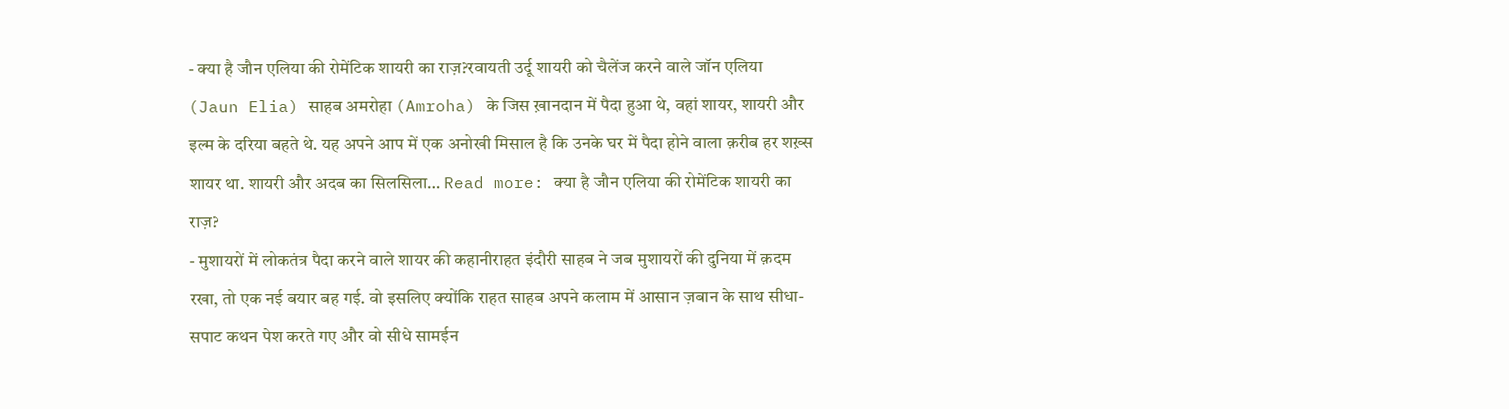- क्या है जौन एलिया की रोमेंटिक शायरी का राज़?रवायती उर्दू शायरी को चैलेंज करने वाले जॉन एलिया (Jaun Elia) साहब अमरोहा (Amroha) के जिस ख़ानदान में पैदा हुआ थे, वहां शायर, शायरी और इल्म के दरिया बहते थे. यह अपने आप में एक अनोखी मिसाल है कि उनके घर में पैदा होने वाला क़रीब हर शख़्स शायर था. शायरी और अदब का सिलसिला… Read more: क्या है जौन एलिया की रोमेंटिक शायरी का राज़?
- मुशायरों में लोकतंत्र पैदा करने वाले शायर की कहानीराहत इंदौरी साहब ने जब मुशायरों की दुनिया में क़दम रखा, तो एक नई बयार बह गई. वो इसलिए क्योंकि राहत साहब अपने कलाम में आसान ज़बान के साथ सीधा-सपाट कथन पेश करते गए और वो सीधे सामईन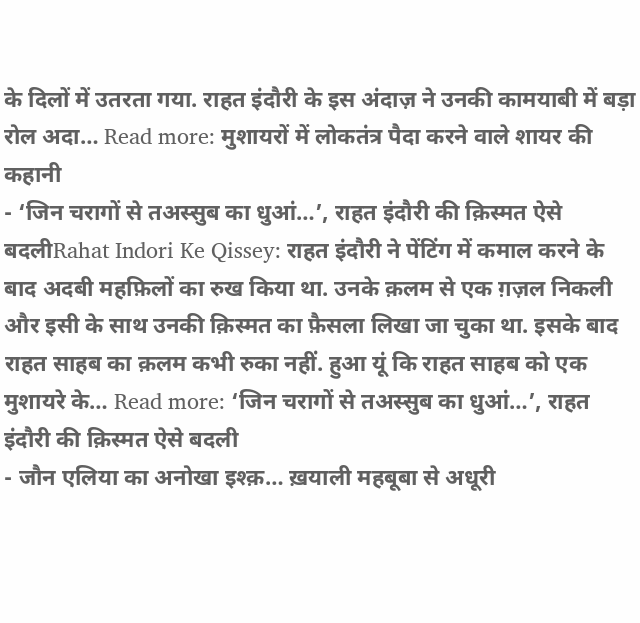के दिलों में उतरता गया. राहत इंदौरी के इस अंदाज़ ने उनकी कामयाबी में बड़ा रोल अदा… Read more: मुशायरों में लोकतंत्र पैदा करने वाले शायर की कहानी
- ‘जिन चरागों से तअस्सुब का धुआं…’, राहत इंदौरी की क़िस्मत ऐसे बदलीRahat Indori Ke Qissey: राहत इंदौरी ने पेंटिंग में कमाल करने के बाद अदबी महफ़िलों का रुख किया था. उनके क़लम से एक ग़ज़ल निकली और इसी के साथ उनकी क़िस्मत का फ़ैसला लिखा जा चुका था. इसके बाद राहत साहब का क़लम कभी रुका नहीं. हुआ यूं कि राहत साहब को एक मुशायरे के… Read more: ‘जिन चरागों से तअस्सुब का धुआं…’, राहत इंदौरी की क़िस्मत ऐसे बदली
- जौन एलिया का अनोखा इश्क़… ख़याली महबूबा से अधूरी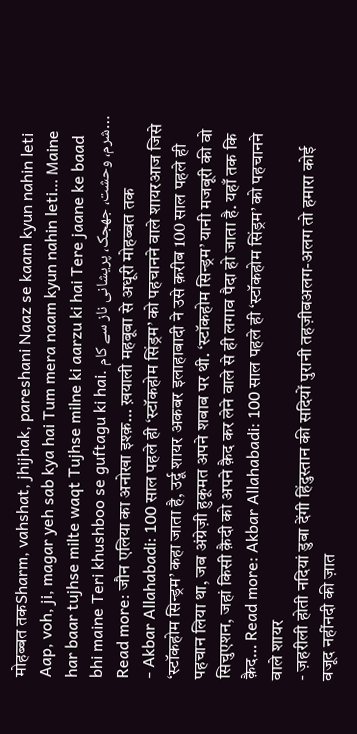मोहब्बत तकSharm, vahshat, jhijhak, pareshani Naaz se kaam kyun nahin leti Aap, voh, ji, magar yeh sab kya hai Tum mera naam kyun nahin leti… Maine har baar tujhse milte waqt Tujhse milne ki aarzu ki hai Tere jaane ke baad bhi maine Teri khushboo se guftagu ki hai. شرم، وحشت، جھجک، پریشانی ناز سے کام… Read more: जौन एलिया का अनोखा इश्क़… ख़याली महबूबा से अधूरी मोहब्बत तक
- Akbar Allahabadi: 100 साल पहले ही ‘स्टॉकहोम सिंड्रम’ को पहचानने वाले शायरआज जिसे ‘स्टॉकहोम सिन्ड्रम’ कहा जाता है, उर्दू शायर अकबर इलाहाबादी ने उसे क़रीब 100 साल पहले ही पहचान लिया था, जब अंग्रेज़ी हुकूमत अपने शबाब पर थी. ‘स्टॉकहोम सिन्ड्रम’ यानी मजबूरी की वो सिचुएशन, जहां किसी क़ैदी को अपने क़ैद कर लेने वाले से ही लगाव पैदा हो जाता है. यहाँ तक कि क़ैद… Read more: Akbar Allahabadi: 100 साल पहले ही ‘स्टॉकहोम सिंड्रम’ को पहचानने वाले शायर
- ज़हरीली होती नदियां डुबा देंगी हिंदुस्तान की सदियों पुरानी तहज़ीबअलग-अलग तो हमारा कोई वजूद नहींनदी की ज़ात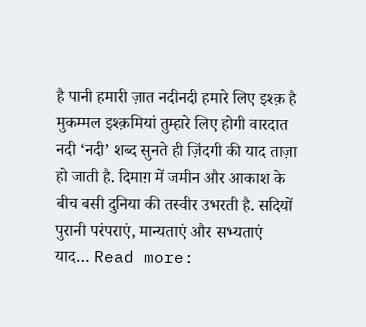है पानी हमारी ज़ात नदीनदी हमारे लिए इश्क़ है मुकम्मल इश्क़मियां तुम्हारे लिए होगी वारदात नदी ‘नदी’ शब्द सुनते ही ज़िंदगी की याद ताज़ा हो जाती है. दिमाग़ में जमीन और आकाश के बीच बसी दुनिया की तस्वीर उभरती है. सदियों पुरानी परंपराएं, मान्यताएं और सभ्यताएं याद… Read more: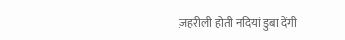ज़हरीली होती नदियां डुबा देंगी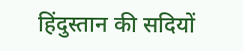हिंदुस्तान की सदियों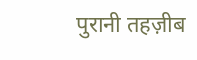पुरानी तहज़ीब